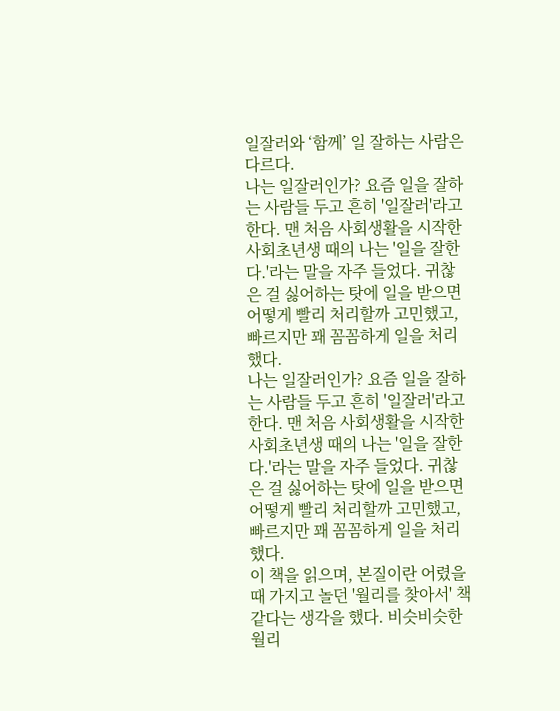일잘러와 ‘함께’ 일 잘하는 사람은 다르다.
나는 일잘러인가? 요즘 일을 잘하는 사람들 두고 흔히 '일잘러'라고 한다. 맨 처음 사회생활을 시작한 사회초년생 때의 나는 '일을 잘한다.'라는 말을 자주 들었다. 귀찮은 걸 싫어하는 탓에 일을 받으면 어떻게 빨리 처리할까 고민했고, 빠르지만 꽤 꼼꼼하게 일을 처리했다.
나는 일잘러인가? 요즘 일을 잘하는 사람들 두고 흔히 '일잘러'라고 한다. 맨 처음 사회생활을 시작한 사회초년생 때의 나는 '일을 잘한다.'라는 말을 자주 들었다. 귀찮은 걸 싫어하는 탓에 일을 받으면 어떻게 빨리 처리할까 고민했고, 빠르지만 꽤 꼼꼼하게 일을 처리했다.
이 책을 읽으며, 본질이란 어렸을 때 가지고 놀던 '월리를 찾아서' 책 같다는 생각을 했다. 비슷비슷한 월리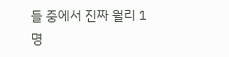들 중에서 진짜 월리 1명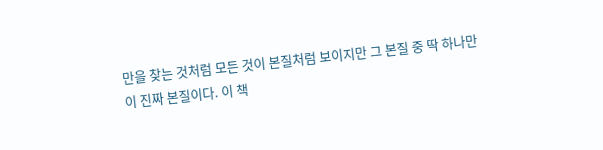만을 찾는 것처럼 모든 것이 본질처럼 보이지만 그 본질 중 딱 하나만이 진짜 본질이다. 이 책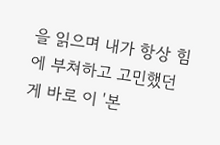을 읽으며 내가 항상 힘에 부쳐하고 고민했던 게 바로 이 '본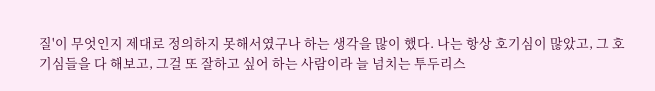질'이 무엇인지 제대로 정의하지 못해서였구나 하는 생각을 많이 했다. 나는 항상 호기심이 많았고, 그 호기심들을 다 해보고, 그걸 또 잘하고 싶어 하는 사람이라 늘 넘치는 투두리스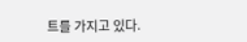트를 가지고 있다.